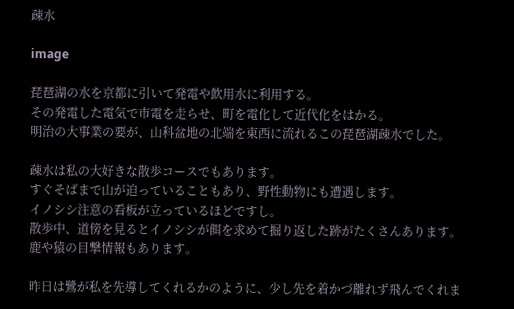疎水

image

琵琶湖の水を京都に引いて発電や飲用水に利用する。
その発電した電気で市電を走らせ、町を電化して近代化をはかる。
明治の大事業の要が、山科盆地の北端を東西に流れるこの琵琶湖疎水でした。

疎水は私の大好きな散歩コースでもあります。
すぐそばまで山が迫っていることもあり、野性動物にも遭遇します。
イノシシ注意の看板が立っているほどですし。
散歩中、道傍を見るとイノシシが餌を求めて掘り返した跡がたくさんあります。鹿や猿の目撃情報もあります。

昨日は鷺が私を先導してくれるかのように、少し先を着かづ離れず飛んでくれま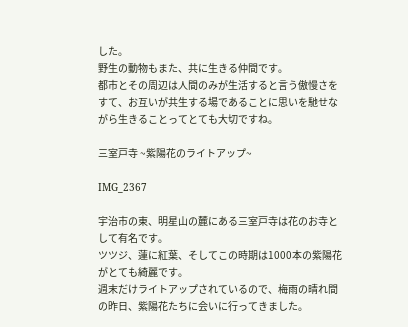した。
野生の動物もまた、共に生きる仲間です。
都市とその周辺は人間のみが生活すると言う傲慢さをすて、お互いが共生する場であることに思いを馳せながら生きることってとても大切ですね。

三室戸寺 ~紫陽花のライトアップ~

IMG_2367

宇治市の東、明星山の麓にある三室戸寺は花のお寺として有名です。
ツツジ、蓮に紅葉、そしてこの時期は1000本の紫陽花がとても綺麗です。
週末だけライトアップされているので、梅雨の晴れ間の昨日、紫陽花たちに会いに行ってきました。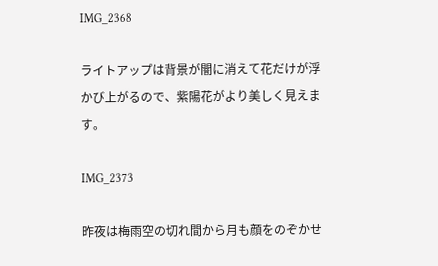IMG_2368

ライトアップは背景が闇に消えて花だけが浮かび上がるので、紫陽花がより美しく見えます。

IMG_2373

昨夜は梅雨空の切れ間から月も顔をのぞかせ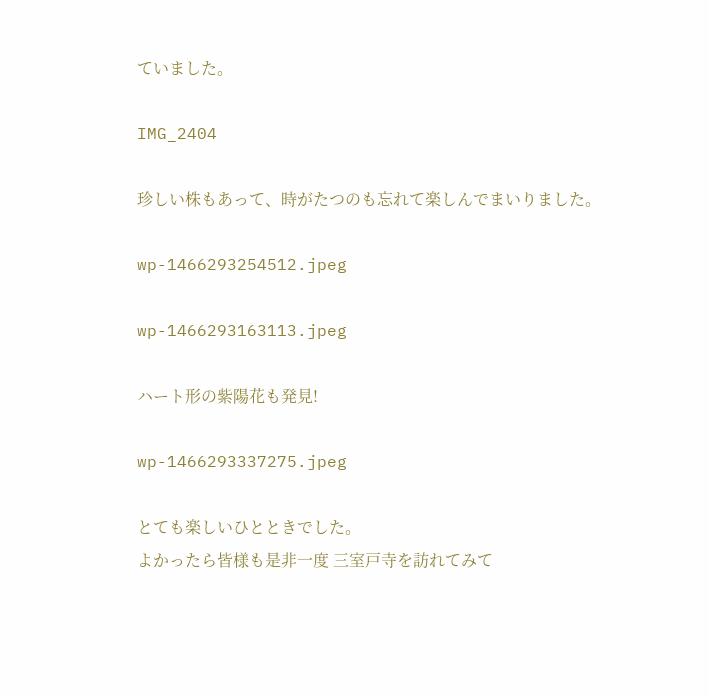ていました。

IMG_2404

珍しい株もあって、時がたつのも忘れて楽しんでまいりました。

wp-1466293254512.jpeg

wp-1466293163113.jpeg

ハート形の紫陽花も発見!

wp-1466293337275.jpeg

とても楽しいひとときでした。
よかったら皆様も是非一度 三室戸寺を訪れてみて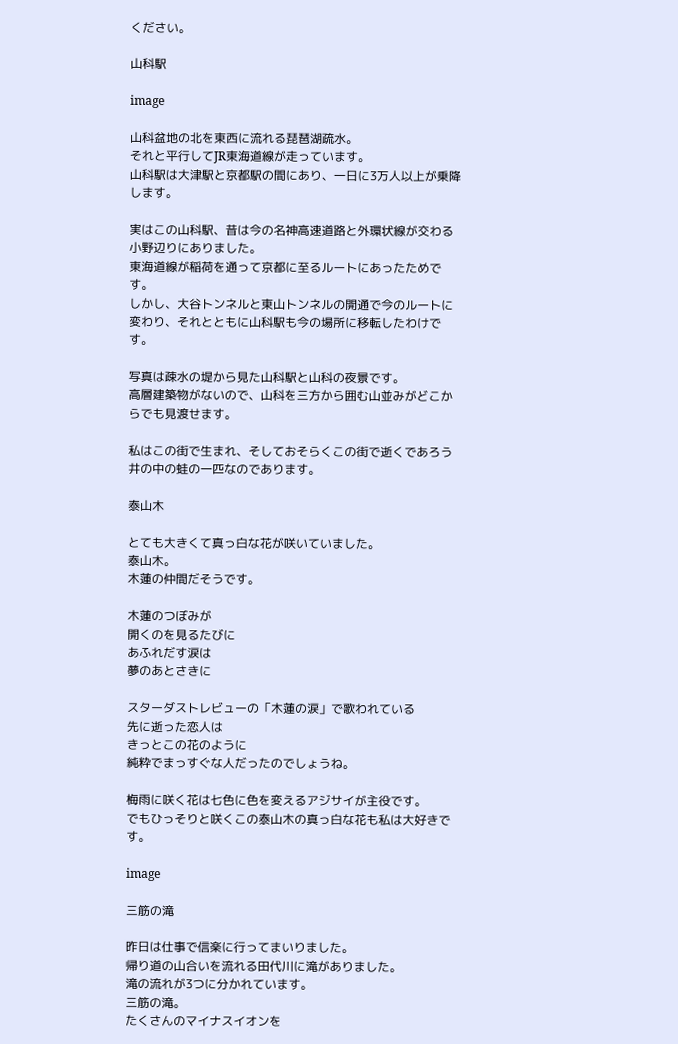ください。

山科駅

image

山科盆地の北を東西に流れる琵琶湖疏水。
それと平行してJR東海道線が走っています。
山科駅は大津駅と京都駅の間にあり、一日に3万人以上が乗降します。

実はこの山科駅、昔は今の名神高速道路と外環状線が交わる小野辺りにありました。
東海道線が稲荷を通って京都に至るルートにあったためです。
しかし、大谷トンネルと東山トンネルの開通で今のルートに変わり、それとともに山科駅も今の場所に移転したわけです。

写真は疎水の堤から見た山科駅と山科の夜景です。
高層建築物がないので、山科を三方から囲む山並みがどこからでも見渡せます。

私はこの街で生まれ、そしておそらくこの街で逝くであろう 井の中の蛙の一匹なのであります。

泰山木

とても大きくて真っ白な花が咲いていました。
泰山木。
木蓮の仲間だそうです。

木蓮のつぼみが
開くのを見るたびに
あふれだす涙は
夢のあとさきに

スターダストレビューの「木蓮の涙」で歌われている
先に逝った恋人は
きっとこの花のように
純粋でまっすぐな人だったのでしょうね。

梅雨に咲く花は七色に色を変えるアジサイが主役です。
でもひっそりと咲くこの泰山木の真っ白な花も私は大好きです。

image

三筋の滝

昨日は仕事で信楽に行ってまいりました。
帰り道の山合いを流れる田代川に滝がありました。
滝の流れが3つに分かれています。
三筋の滝。
たくさんのマイナスイオンを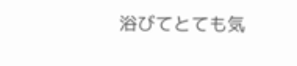浴びてとても気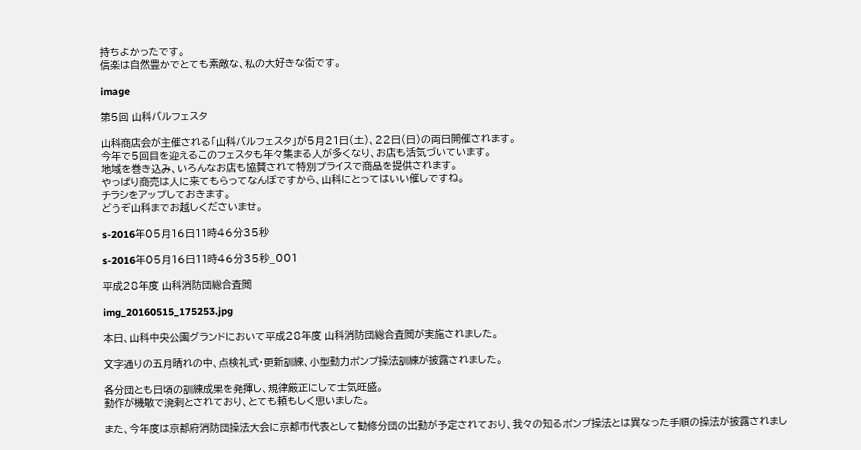持ちよかったです。
信楽は自然豊かでとても素敵な、私の大好きな街です。

image

第5回 山科バルフェスタ

山科商店会が主催される「山科バルフェスタ」が5月21日(土)、22日(日)の両日開催されます。
今年で5回目を迎えるこのフェスタも年々集まる人が多くなり、お店も活気づいています。
地域を巻き込み、いろんなお店も協賛されて特別プライスで商品を提供されます。
やっぱり商売は人に来てもらってなんぼですから、山科にとってはいい催しですね。
チラシをアップしておきます。
どうぞ山科までお越しくださいませ。

s-2016年05月16日11時46分35秒

s-2016年05月16日11時46分35秒_001

平成28年度 山科消防団総合査閲

img_20160515_175253.jpg

本日、山科中央公園グランドにおいて平成28年度 山科消防団総合査閲が実施されました。

文字通りの五月晴れの中、点検礼式・更新訓練、小型動力ポンプ操法訓練が披露されました。

各分団とも日頃の訓練成果を発揮し、規律厳正にして士気旺盛。
動作が機敏で溌剌とされており、とても頼もしく思いました。

また、今年度は京都府消防団操法大会に京都市代表として勧修分団の出動が予定されており、我々の知るポンプ操法とは異なった手順の操法が披露されまし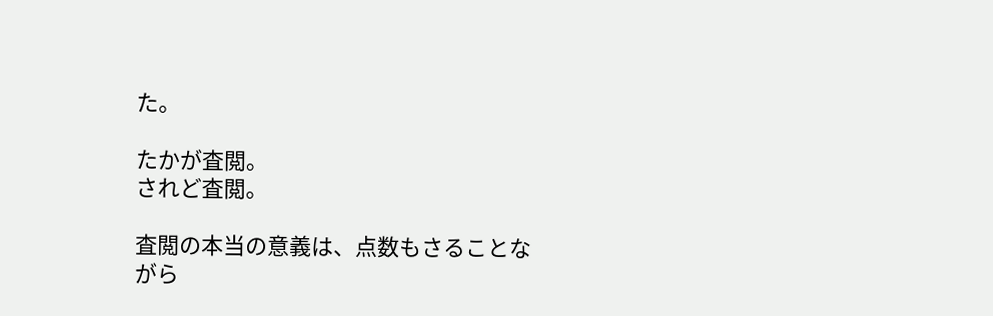た。

たかが査閲。
されど査閲。

査閲の本当の意義は、点数もさることながら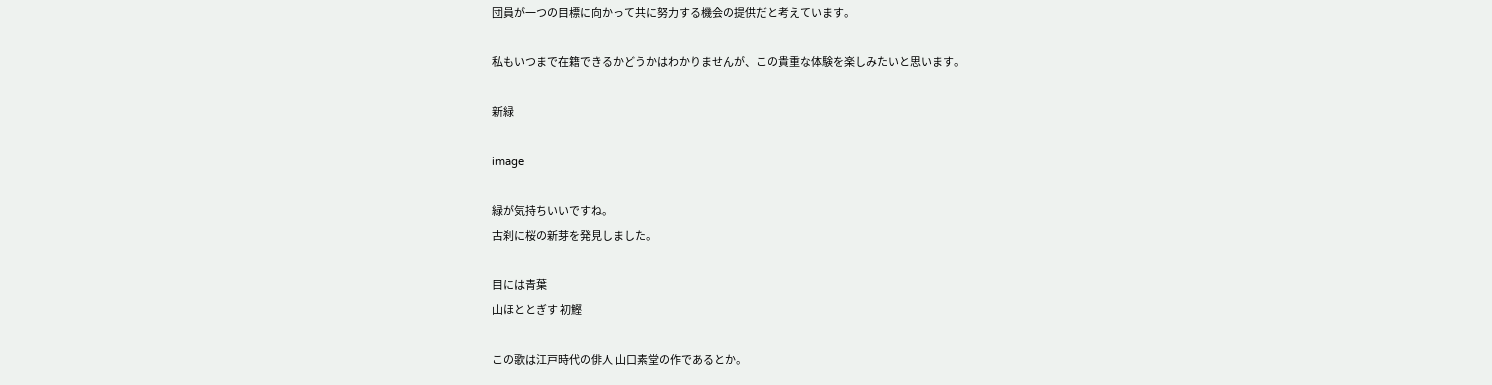団員が一つの目標に向かって共に努力する機会の提供だと考えています。

私もいつまで在籍できるかどうかはわかりませんが、この貴重な体験を楽しみたいと思います。

新緑

image

緑が気持ちいいですね。
古刹に桜の新芽を発見しました。

目には青葉
山ほととぎす 初鰹

この歌は江戸時代の俳人 山口素堂の作であるとか。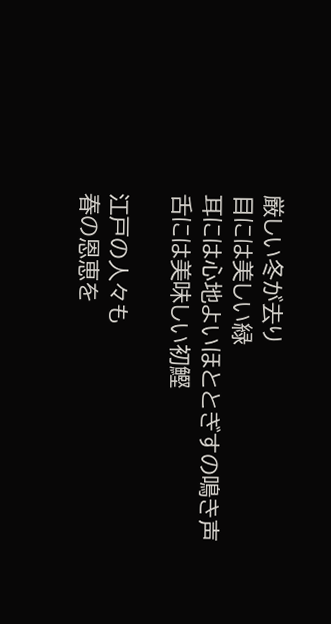厳しい冬が去り
目には美しい緑
耳には心地よいほととぎすの鳴き声
舌には美味しい初鰹

江戸の人々も
春の恩恵を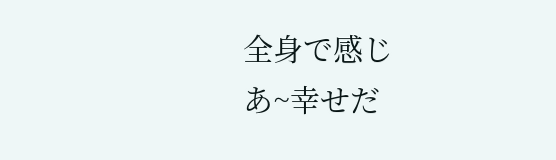全身で感じ
あ~幸せだ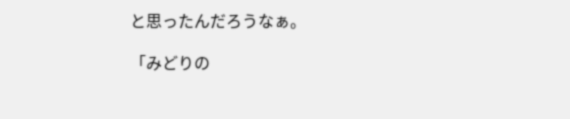と思ったんだろうなぁ。

「みどりの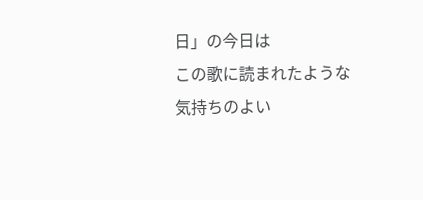日」の今日は
この歌に読まれたような
気持ちのよい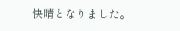快晴となりました。